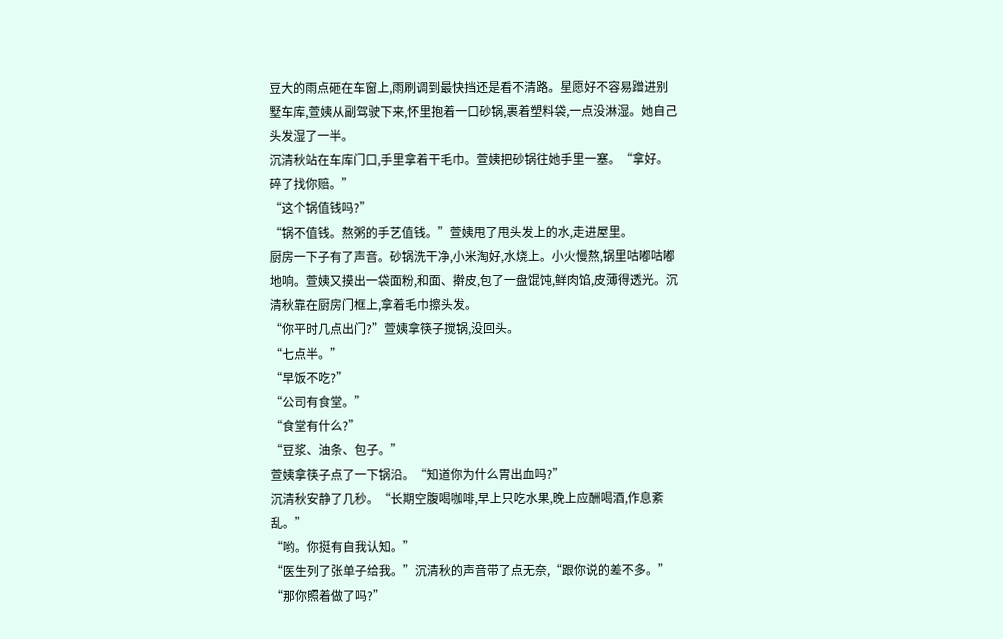豆大的雨点砸在车窗上,雨刷调到最快挡还是看不清路。星愿好不容易蹭进别墅车库,萱姨从副驾驶下来,怀里抱着一口砂锅,裹着塑料袋,一点没淋湿。她自己头发湿了一半。
沉清秋站在车库门口,手里拿着干毛巾。萱姨把砂锅往她手里一塞。“拿好。碎了找你赔。”
“这个锅值钱吗?”
“锅不值钱。熬粥的手艺值钱。”萱姨甩了甩头发上的水,走进屋里。
厨房一下子有了声音。砂锅洗干净,小米淘好,水烧上。小火慢熬,锅里咕嘟咕嘟地响。萱姨又摸出一袋面粉,和面、擀皮,包了一盘馄饨,鲜肉馅,皮薄得透光。沉清秋靠在厨房门框上,拿着毛巾擦头发。
“你平时几点出门?”萱姨拿筷子搅锅,没回头。
“七点半。”
“早饭不吃?”
“公司有食堂。”
“食堂有什么?”
“豆浆、油条、包子。”
萱姨拿筷子点了一下锅沿。“知道你为什么胃出血吗?”
沉清秋安静了几秒。“长期空腹喝咖啡,早上只吃水果,晚上应酬喝酒,作息紊乱。”
“哟。你挺有自我认知。”
“医生列了张单子给我。”沉清秋的声音带了点无奈,“跟你说的差不多。”
“那你照着做了吗?”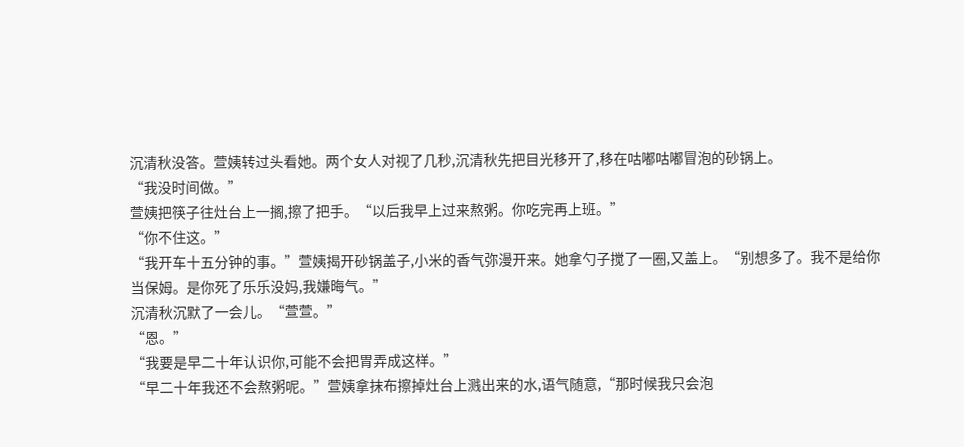沉清秋没答。萱姨转过头看她。两个女人对视了几秒,沉清秋先把目光移开了,移在咕嘟咕嘟冒泡的砂锅上。
“我没时间做。”
萱姨把筷子往灶台上一搁,擦了把手。“以后我早上过来熬粥。你吃完再上班。”
“你不住这。”
“我开车十五分钟的事。”萱姨揭开砂锅盖子,小米的香气弥漫开来。她拿勺子搅了一圈,又盖上。“别想多了。我不是给你当保姆。是你死了乐乐没妈,我嫌晦气。”
沉清秋沉默了一会儿。“萱萱。”
“恩。”
“我要是早二十年认识你,可能不会把胃弄成这样。”
“早二十年我还不会熬粥呢。”萱姨拿抹布擦掉灶台上溅出来的水,语气随意,“那时候我只会泡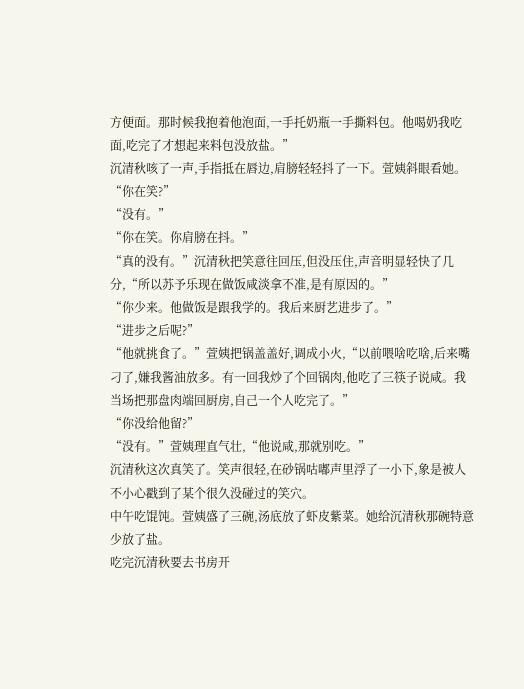方便面。那时候我抱着他泡面,一手托奶瓶一手撕料包。他喝奶我吃面,吃完了才想起来料包没放盐。”
沉清秋咳了一声,手指抵在唇边,肩膀轻轻抖了一下。萱姨斜眼看她。“你在笑?”
“没有。”
“你在笑。你肩膀在抖。”
“真的没有。”沉清秋把笑意往回压,但没压住,声音明显轻快了几分,“所以苏予乐现在做饭咸淡拿不准,是有原因的。”
“你少来。他做饭是跟我学的。我后来厨艺进步了。”
“进步之后呢?”
“他就挑食了。”萱姨把锅盖盖好,调成小火,“以前喂啥吃啥,后来嘴刁了,嫌我酱油放多。有一回我炒了个回锅肉,他吃了三筷子说咸。我当场把那盘肉端回厨房,自己一个人吃完了。”
“你没给他留?”
“没有。”萱姨理直气壮,“他说咸,那就别吃。”
沉清秋这次真笑了。笑声很轻,在砂锅咕嘟声里浮了一小下,象是被人不小心戳到了某个很久没碰过的笑穴。
中午吃馄饨。萱姨盛了三碗,汤底放了虾皮紫菜。她给沉清秋那碗特意少放了盐。
吃完沉清秋要去书房开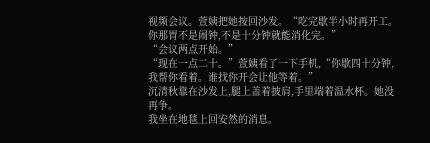视频会议。萱姨把她按回沙发。“吃完歇半小时再开工。你那胃不是闹钟,不是十分钟就能消化完。”
“会议两点开始。”
“现在一点二十。”萱姨看了一下手机,“你歇四十分钟,我帮你看着。谁找你开会让他等着。”
沉清秋靠在沙发上,腿上盖着披肩,手里端着温水杯。她没再争。
我坐在地毯上回安然的消息。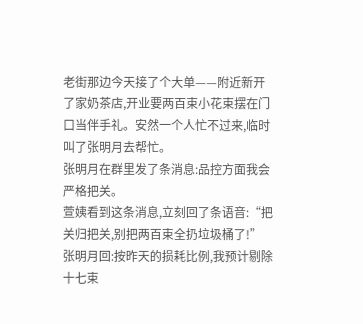老街那边今天接了个大单——附近新开了家奶茶店,开业要两百束小花束摆在门口当伴手礼。安然一个人忙不过来,临时叫了张明月去帮忙。
张明月在群里发了条消息:品控方面我会严格把关。
萱姨看到这条消息,立刻回了条语音:“把关归把关,别把两百束全扔垃圾桶了!”
张明月回:按昨天的损耗比例,我预计剔除十七束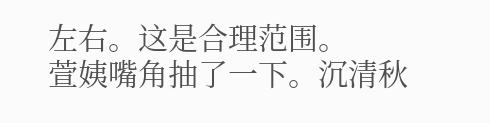左右。这是合理范围。
萱姨嘴角抽了一下。沉清秋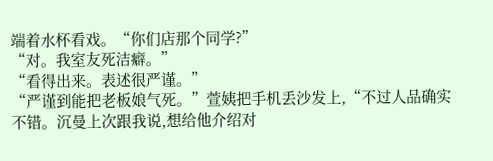端着水杯看戏。“你们店那个同学?”
“对。我室友死洁癖。”
“看得出来。表述很严谨。”
“严谨到能把老板娘气死。”萱姨把手机丢沙发上,“不过人品确实不错。沉曼上次跟我说,想给他介绍对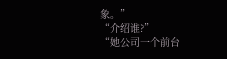象。”
“介绍谁?”
“她公司一个前台